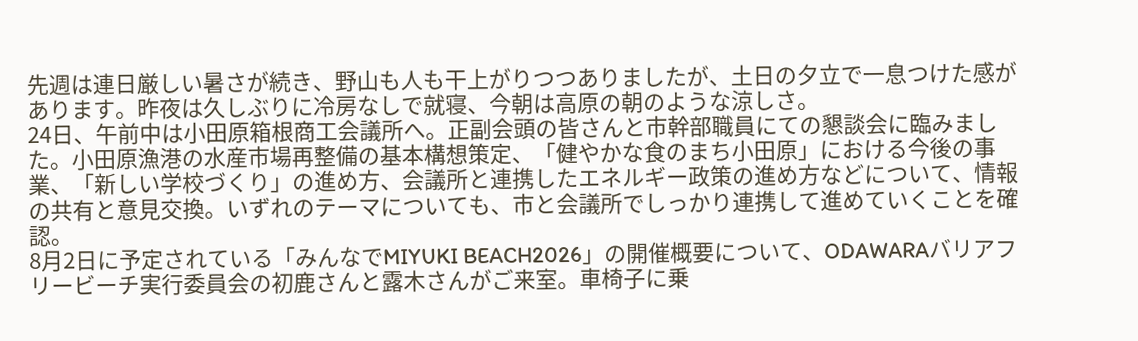先週は連日厳しい暑さが続き、野山も人も干上がりつつありましたが、土日の夕立で一息つけた感があります。昨夜は久しぶりに冷房なしで就寝、今朝は高原の朝のような涼しさ。
24日、午前中は小田原箱根商工会議所へ。正副会頭の皆さんと市幹部職員にての懇談会に臨みました。小田原漁港の水産市場再整備の基本構想策定、「健やかな食のまち小田原」における今後の事業、「新しい学校づくり」の進め方、会議所と連携したエネルギー政策の進め方などについて、情報の共有と意見交換。いずれのテーマについても、市と会議所でしっかり連携して進めていくことを確認。
8月2日に予定されている「みんなでMIYUKI BEACH2026」の開催概要について、ODAWARAバリアフリービーチ実行委員会の初鹿さんと露木さんがご来室。車椅子に乗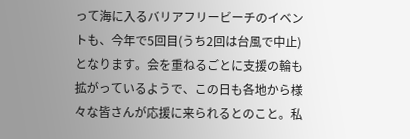って海に入るバリアフリービーチのイベントも、今年で5回目(うち2回は台風で中止)となります。会を重ねるごとに支援の輪も拡がっているようで、この日も各地から様々な皆さんが応援に来られるとのこと。私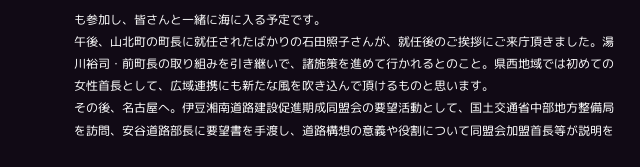も参加し、皆さんと一緒に海に入る予定です。
午後、山北町の町長に就任されたばかりの石田照子さんが、就任後のご挨拶にご来庁頂きました。湯川裕司・前町長の取り組みを引き継いで、諸施策を進めて行かれるとのこと。県西地域では初めての女性首長として、広域連携にも新たな風を吹き込んで頂けるものと思います。
その後、名古屋へ。伊豆湘南道路建設促進期成同盟会の要望活動として、国土交通省中部地方整備局を訪問、安谷道路部長に要望書を手渡し、道路構想の意義や役割について同盟会加盟首長等が説明を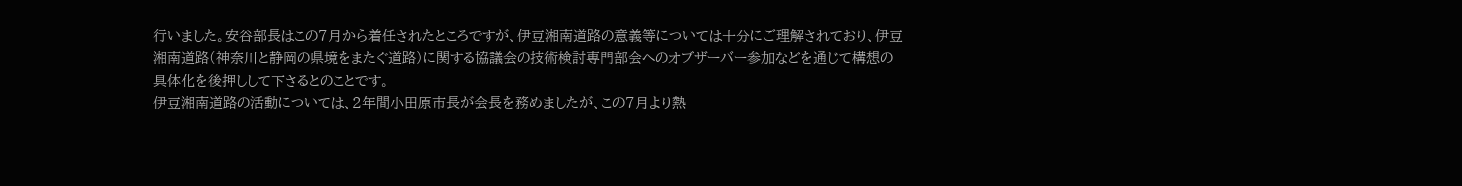行いました。安谷部長はこの7月から着任されたところですが、伊豆湘南道路の意義等については十分にご理解されており、伊豆湘南道路(神奈川と静岡の県境をまたぐ道路)に関する協議会の技術検討専門部会へのオブザーバー参加などを通じて構想の具体化を後押しして下さるとのことです。
伊豆湘南道路の活動については、2年間小田原市長が会長を務めましたが、この7月より熱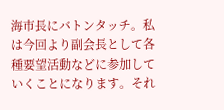海市長にバトンタッチ。私は今回より副会長として各種要望活動などに参加していくことになります。それ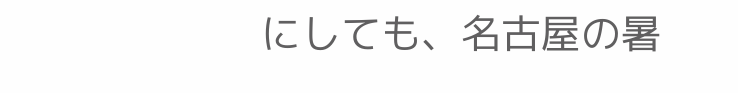にしても、名古屋の暑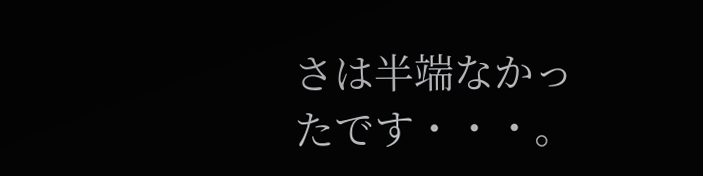さは半端なかったです・・・。